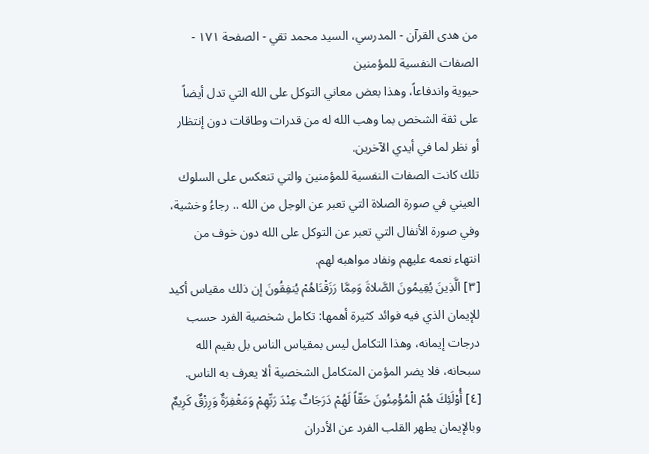من هدى القرآن - المدرسي، السيد محمد تقي - الصفحة ١٧١ - الصفات النفسية للمؤمنين
حيوية واندفاعاً، وهذا بعض معاني التوكل على الله التي تدل أيضاً على ثقة الشخص بما وهب الله له من قدرات وطاقات دون إنتظار أو نظر لما في أيدي الآخرين.
تلك كانت الصفات النفسية للمؤمنين والتي تنعكس على السلوك العيني في صورة الصلاة التي تعبر عن الوجل من الله .. رجاءُ وخشية، وفي صورة الأنفال التي تعبر عن التوكل على الله دون خوف من انتهاء نعمه عليهم ونفاد مواهبه لهم.
[٣] الَّذِينَ يُقِيمُونَ الصَّلاةَ وَمِمَّا رَزَقْنَاهُمْ يُنفِقُونَ إن ذلك مقياس أكيد للإيمان الذي فيه فوائد كثيرة أهمها: تكامل شخصية الفرد حسب درجات إيمانه، وهذا التكامل ليس بمقياس الناس بل بقيم الله سبحانه، فلا يضر المؤمن المتكامل الشخصية ألا يعرف به الناس.
[٤] أُوْلَئِكَ هُمْ الْمُؤْمِنُونَ حَقّاً لَهُمْ دَرَجَاتٌ عِنْدَ رَبِّهِمْ وَمَغْفِرَةٌ وَرِزْقٌ كَرِيمٌ وبالإيمان يطهر القلب الفرد عن الأدران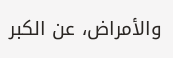والأمراض، عن الكبر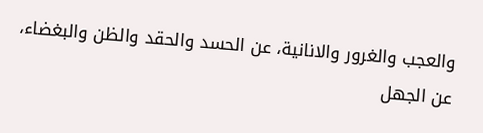والعجب والغرور والانانية، عن الحسد والحقد والظن والبغضاء، عن الجهل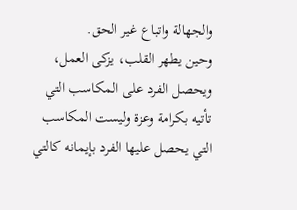والجهالة واتباع غير الحق.
وحين يطهر القلب، يزكى العمل، ويحصل الفرد على المكاسب التي تأتيه بكرامة وعزة وليست المكاسب التي يحصل عليها الفرد بإيمانه كالتي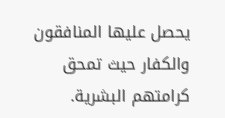يحصل عليها المنافقون والكفار حيث تمحق كرامتهم البشرية.